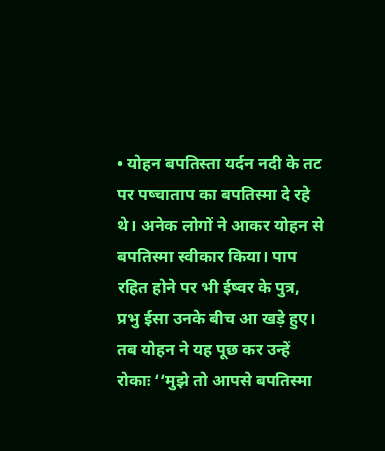• योहन बपतिस्ता यर्दन नदी के तट पर पष्चाताप का बपतिस्मा दे रहे थे। अनेक लोगों ने आकर योहन से बपतिस्मा स्वीकार किया। पाप रहित होने पर भी ईष्वर के पुत्र, प्रभु ईसा उनके बीच आ खड़े हुए। तब योहन ने यह पूछ कर उन्हें रोकाः ‘‘मुझे तो आपसे बपतिस्मा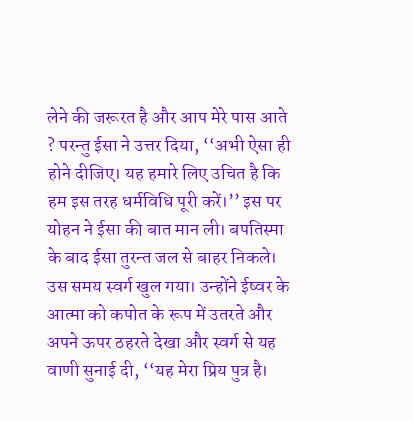लेने की जरूरत है और आप मेरे पास आते ? परन्तु ईसा ने उत्तर दिया, ‘‘अभी ऐसा ही होने दीजिए। यह हमारे लिए उचित है कि हम इस तरह धर्मविधि पूरी करें।’’ इस पर योहन ने ईसा की बात मान ली। बपतिस्मा के बाद ईसा तुरन्त जल से बाहर निकले। उस समय स्वर्ग खुल गया। उन्होंने ईष्वर के आत्मा को कपोत के रूप में उतरते और अपने ऊपर ठहरते देखा और स्वर्ग से यह वाणी सुनाई दी, ‘‘यह मेरा प्रिय पुत्र है।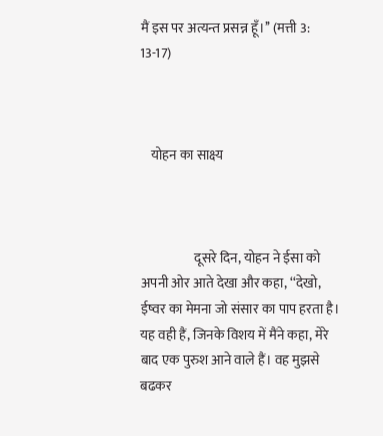मैं इस पर अत्यन्त प्रसन्न हूँ।’’ (मत्ती 3: 13-17)



    योहन का साक्ष्य



                    दूसरे दिन, योहन ने ईसा को अपनी ओर आते देखा और कहा, ‘‘देखो, ईष्वर का मेमना जो संसार का पाप हरता है। यह वही हैं, जिनके विशय में मैंने कहा, मेरे बाद एक पुरुश आने वाले हैं। वह मुझसे बढकर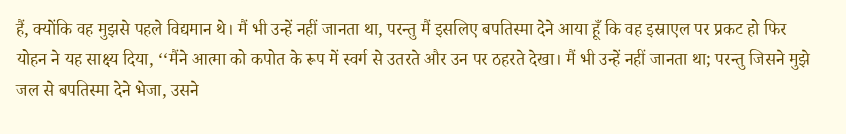हैं, क्योंकि वह मुझसे पहले विद्यमान थे। मैं भी उन्हें नहीं जानता था, परन्तु मैं इसलिए बपतिस्मा देने आया हूँ कि वह इस्राएल पर प्रकट हो फिर योहन ने यह साक्ष्य दिया, ‘‘मैंने आत्मा को कपोत के रूप में स्वर्ग से उतरते और उन पर ठहरते देखा। मैं भी उन्हें नहीं जानता था; परन्तु जिसने मुझे                जल से बपतिस्मा देने भेजा, उसने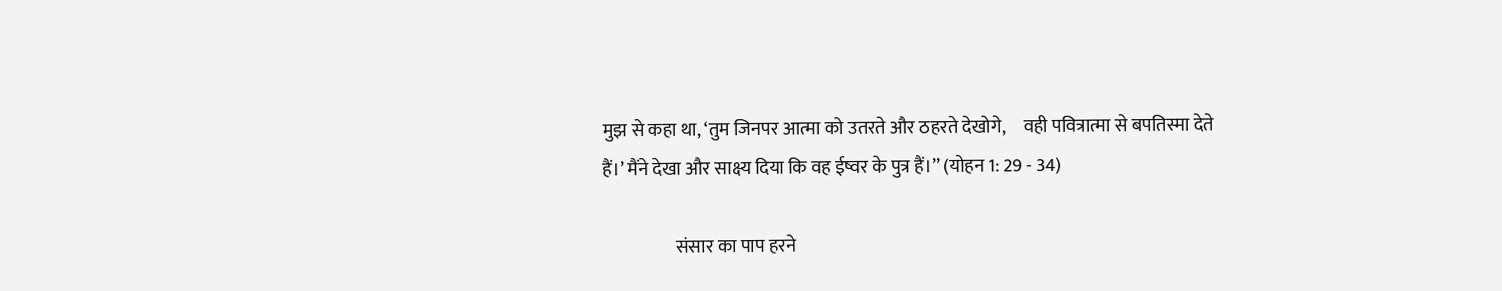मुझ से कहा था, ‘तुम जिनपर आत्मा को उतरते और ठहरते देखोगे,     वही पवित्रात्मा से बपतिस्मा देते हैं।’ मैंने देखा और साक्ष्य दिया कि वह ईष्वर के पुत्र हैं।’’ (योहन 1: 29 - 34)

                    संसार का पाप हरने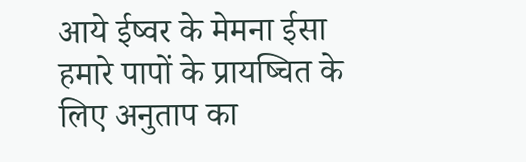आये ईष्वर के मेमना ईसा हमारे पापों के प्रायष्चित के लिए अनुताप का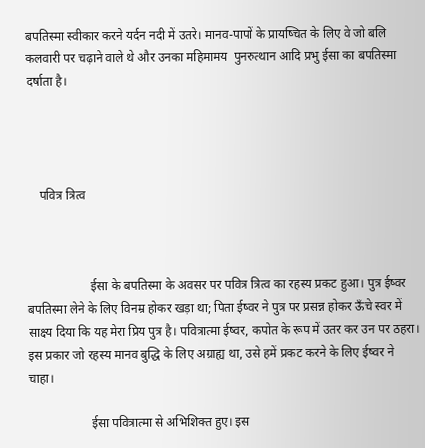बपतिस्मा स्वीकार करने यर्दन नदी में उतरे। मानव-पापों के प्रायष्चित के लिए वे जो बलि कलवारी पर चढ़ाने वाले थे और उनका महिमामय  पुनरुत्थान आदि प्रभु ईसा का बपतिस्मा दर्षाता है।




    पवित्र त्रित्व



                    ईसा के बपतिस्मा के अवसर पर पवित्र त्रित्व का रहस्य प्रकट हुआ। पुत्र ईष्वर बपतिस्मा लेने के लिए विनम्र होकर खड़ा था; पिता ईष्वर ने पुत्र पर प्रसन्न होकर ऊँचे स्वर में साक्ष्य दिया कि यह मेरा प्रिय पुत्र है। पवित्रात्मा ईष्वर, कपोत के रूप में उतर कर उन पर ठहरा। इस प्रकार जो रहस्य मानव बुद्धि के लिए अग्राह्य था, उसे हमें प्रकट करने के लिए ईष्वर ने चाहा।

                    ईसा पवित्रात्मा से अभिशिक्त हुए। इस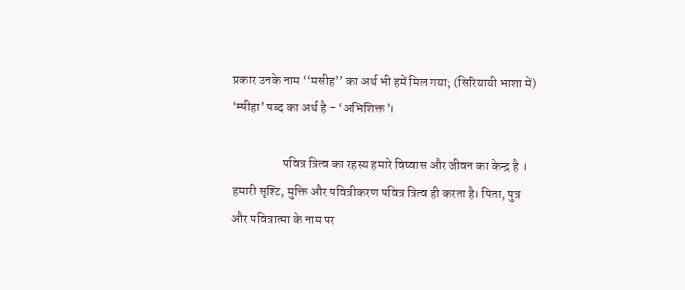प्रकार उनके नाम ‘‘मसीह’’ का अर्थ भी हमें मिल गया; (सिरियायी भाशा में) ‘म्षीहा’ षब्द का अर्थ है - ‘अभिशिक्त’।

                    पवित्र त्रित्व का रहस्य हमारे विष्वास और जीवन का केन्द्र है । हमारी सृश्टि, मुक्ति और पवित्रीकरण पवित्र त्रित्व ही करता है। पिता, पुत्र और पवित्रात्मा के नाम पर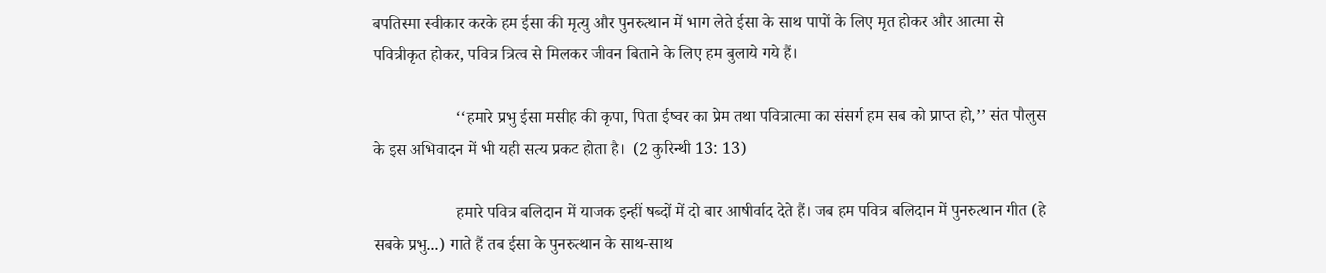बपतिस्मा स्वीकार करके हम ईसा की मृत्यु और पुनरुत्थान में भाग लेते ईसा के साथ पापों के लिए मृत होकर और आत्मा से पवित्रीकृत होकर, पवित्र त्रित्व से मिलकर जीवन बिताने के लिए हम बुलाये गये हैं।

                    ‘‘हमारे प्रभु ईसा मसीह की कृपा, पिता ईष्वर का प्रेम तथा पवित्रात्मा का संसर्ग हम सब को प्राप्त हो,’’ संत पौलुस के इस अभिवादन में भी यही सत्य प्रकट होता है।  (2 कुरिन्थी 13: 13)

                    हमारे पवित्र बलिदान में याजक इन्हीं षब्दों में दो बार आषीर्वाद देते हैं। जब हम पवित्र बलिदान में पुनरुत्थान गीत (हे सबके प्रभु...) गाते हैं तब ईसा के पुनरुत्थान के साथ-साथ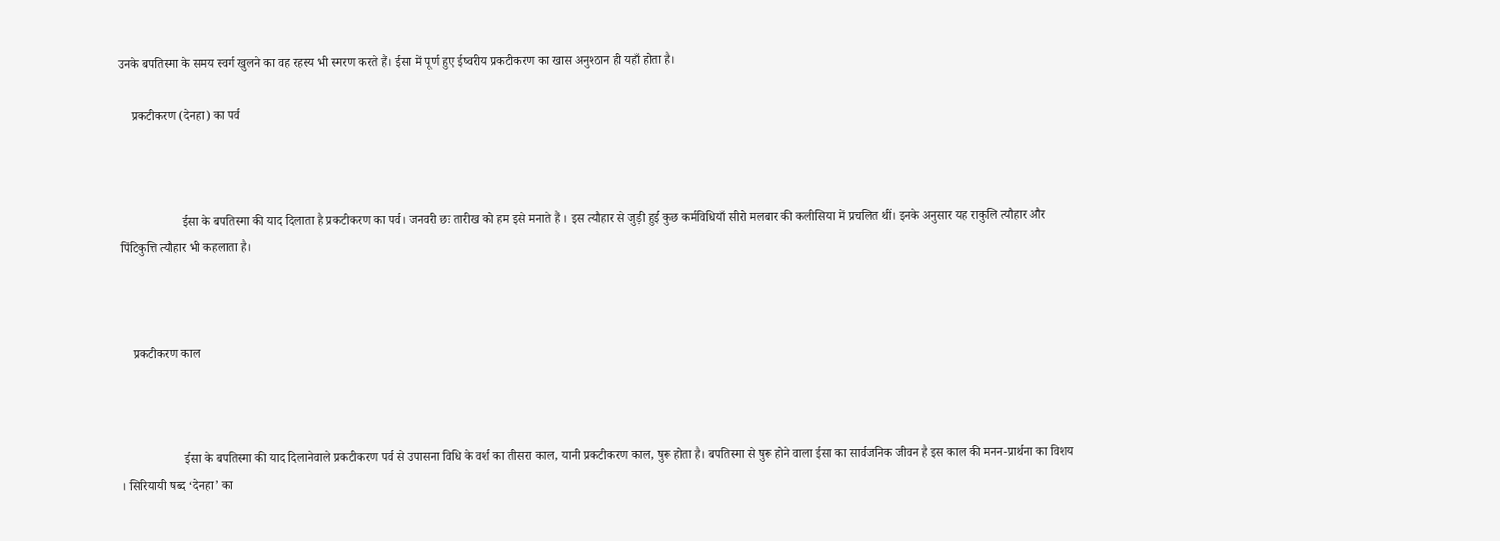उनके बपतिस्मा के समय स्वर्ग खुलने का वह रहस्य भी स्मरण करते हैं। ईसा में पूर्ण हुए ईष्वरीय प्रकटीकरण का खास अनुश्ठान ही यहाँ होता है।

    प्रकटीकरण (देनहा) का पर्व



                    ईसा के बपतिस्मा की याद दिलाता है प्रकटीकरण का पर्व। जनवरी छः तारीख को हम इसे मनाते हैं । इस त्यौहार से जुड़ी हुई कुछ कर्मविधियाँ सीरो मलबार की कलीसिया में प्रचलित थीं। इनके अनुसार यह राकुलि त्यौहार और पिंटिकुत्ति त्यौहार भी कहलाता है।



    प्रकटीकरण काल



                    ईसा के बपतिस्मा की याद दिलानेवाले प्रकटीकरण पर्व से उपासना विधि के वर्श का तीसरा काल, यानी प्रकटीकरण काल, षुरू होता है। बपतिस्मा से षुरू होने वाला ईसा का सार्वजनिक जीवन है इस काल की मनन-प्रार्थना का विशय । सिरियायी षब्द ‘देनहा’ का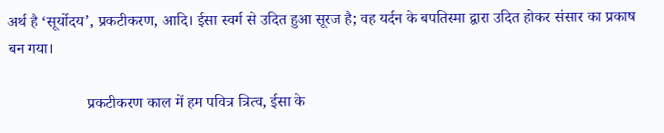अर्थ है ‘सूर्योदय’, प्रकटीकरण, आदि। ईसा स्वर्ग से उदित हुआ सूरज है; वह यर्दन के बपतिस्मा द्वारा उदित होकर संसार का प्रकाष बन गया।

                    प्रकटीकरण काल में हम पवित्र त्रित्व, ईसा के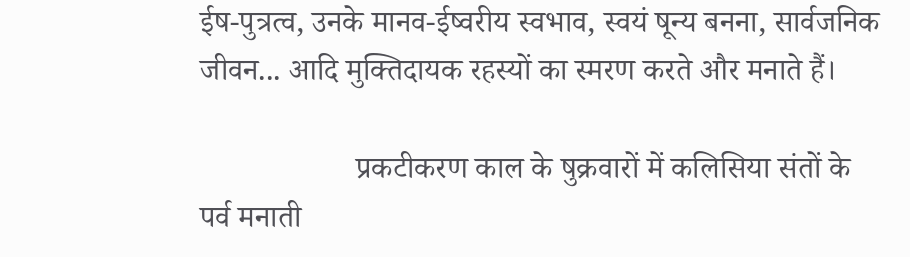ईष-पुत्रत्व, उनके मानव-ईष्वरीय स्वभाव, स्वयं षून्य बनना, सार्वजनिक जीवन... आदि मुक्तिदायक रहस्यों का स्मरण करते और मनाते हैं।

                    प्रकटीकरण काल के षुक्रवारों में कलिसिया संतों के पर्व मनाती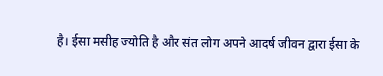है। ईसा मसीह ज्योति है और संत लोग अपने आदर्ष जीवन द्वारा ईसा के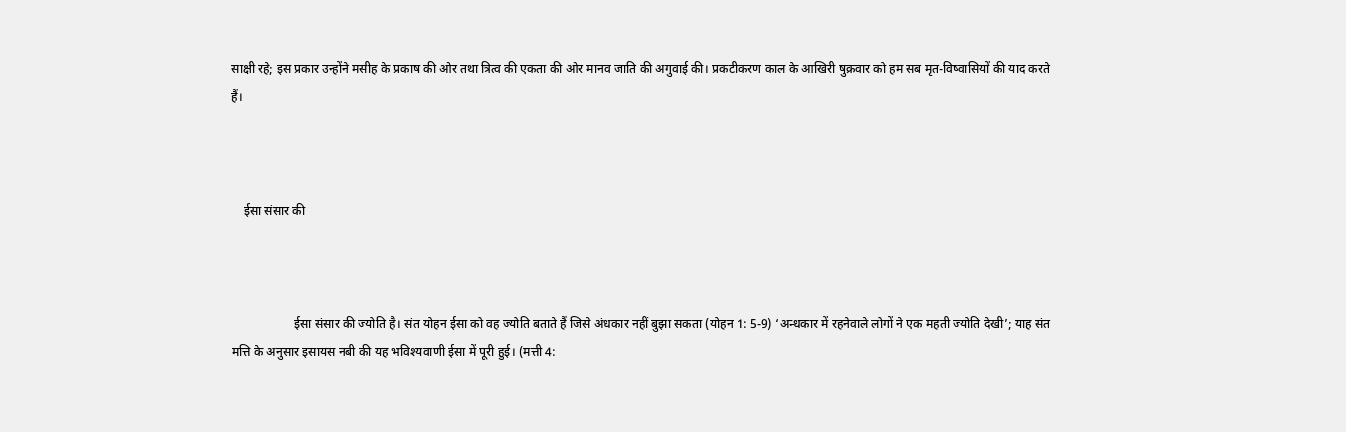साक्षी रहे; इस प्रकार उन्होंने मसीह के प्रकाष की ओर तथा त्रित्व की एकता की ओर मानव जाति की अगुवाई की। प्रकटीकरण काल के आखिरी षुक्रवार को हम सब मृत-विष्वासियों की याद करते हैं।



    ईसा संसार की



                    ईसा संसार की ज्योति है। संत योहन ईसा को वह ज्योति बताते हैं जिसे अंधकार नहीं बुझा सकता (योहन 1: 5-9) ‘अन्धकार में रहनेवाले लोगों ने एक महती ज्योति देखी’; याह संत मत्ति के अनुसार इसायस नबी की यह भविश्यवाणी ईसा में पूरी हुई। (मत्ती 4: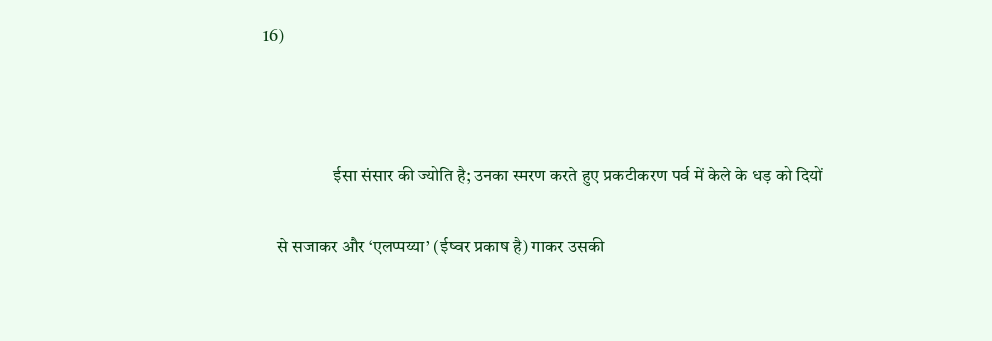16)



                    ईसा संसार की ज्योति है; उनका स्मरण करते हुए प्रकटीकरण पर्व में केले के धड़ को दियों

    से सजाकर और ‘एलप्पय्या’ (ईष्वर प्रकाष है) गाकर उसकी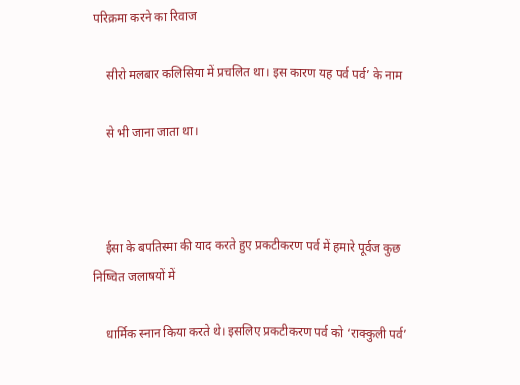परिक्रमा करने का रिवाज

    सीरो मलबार कलिसिया में प्रचलित था। इस कारण यह पर्व पर्व’ के नाम

    से भी जाना जाता था।



    ईसा के बपतिस्मा की याद करते हुए प्रकटीकरण पर्व में हमारे पूर्वज कुछ निष्चित जलाषयों में

    धार्मिक स्नान किया करते थे। इसलिए प्रकटीकरण पर्व को ‘राक्कुली पर्व’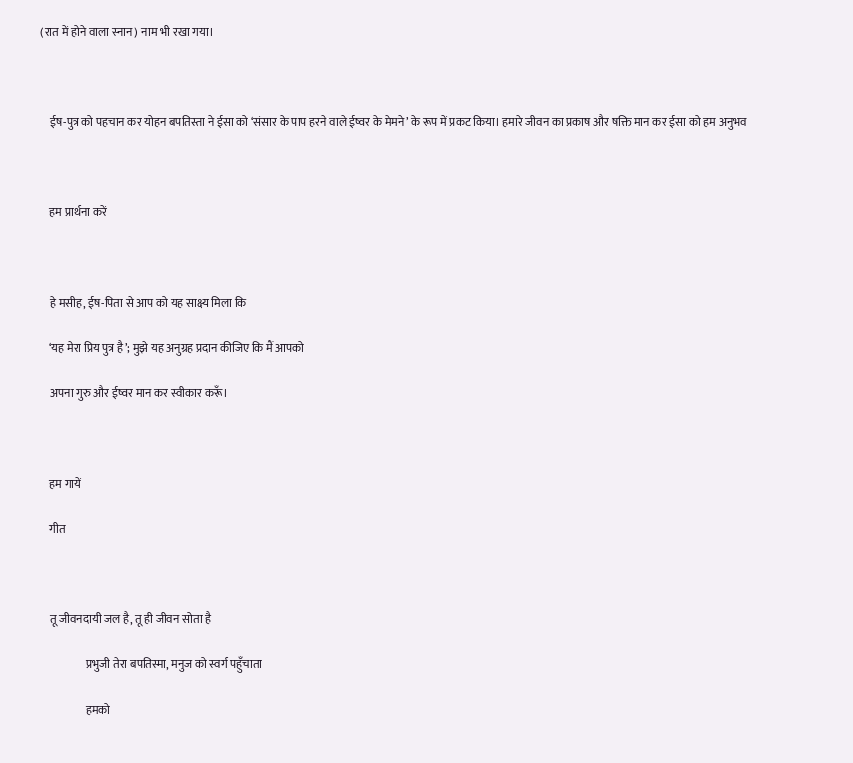(रात में होने वाला स्नान) नाम भी रखा गया।



    ईष-पुत्र को पहचान कर योहन बपतिस्ता ने ईसा को ‘संसार के पाप हरने वाले ईष्वर के मेमने’ के रूप में प्रकट किया। हमारे जीवन का प्रकाष और षक्ति मान कर ईसा को हम अनुभव



    हम प्रार्थना करें



    हे मसीह, ईष-पिता से आप को यह साक्ष्य मिला कि

    ‘यह मेरा प्रिय पुत्र है’; मुझे यह अनुग्रह प्रदान कीजिए कि मैं आपको

    अपना गुरु और ईष्वर मान कर स्वीकार करूँ।



    हम गायें

    गीत



    तू जीवनदायी जल है, तू ही जीवन सोता है

                    प्रभुजी तेरा बपतिस्मा, मनुज को स्वर्ग पहुँचाता

                    हमको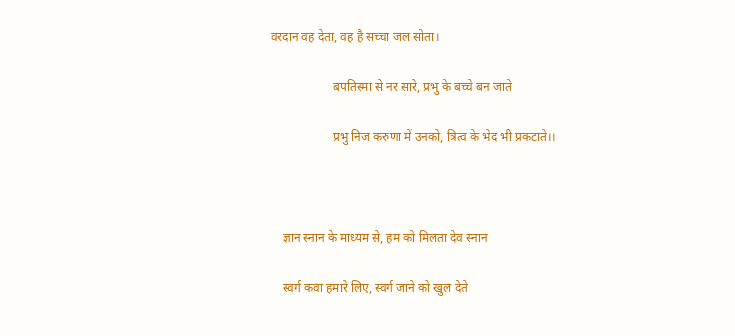वरदान वह देता, वह है सच्चा जल सोता।

                    बपतिस्मा से नर सारे, प्रभु के बच्चे बन जाते

                    प्रभु निज करुणा में उनको, त्रित्व के भेद भी प्रकटाते।।



    ज्ञान स्नान के माध्यम से, हम को मिलता देव स्नान

    स्वर्ग कवा हमारे लिए, स्वर्ग जाने को खुल देते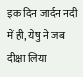इक दिन जार्दन नदी में ही, येषु ने जब दीक्षा लिया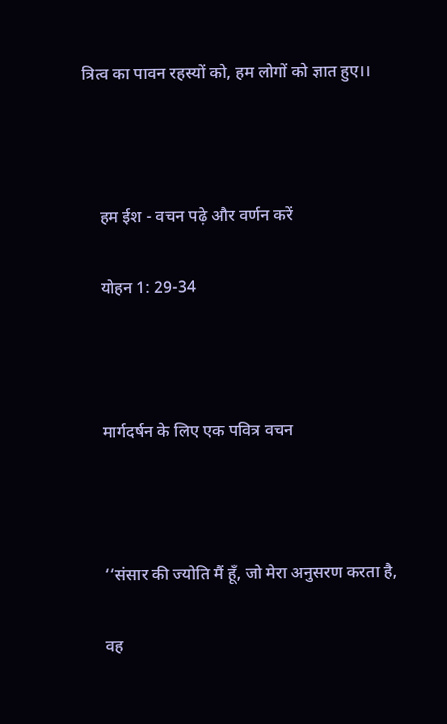त्रित्व का पावन रहस्यों को, हम लोगों को ज्ञात हुए।।



    हम ईश - वचन पढ़े और वर्णन करें

    योहन 1: 29-34



    मार्गदर्षन के लिए एक पवित्र वचन



    ‘‘संसार की ज्योति मैं हूँ, जो मेरा अनुसरण करता है,

    वह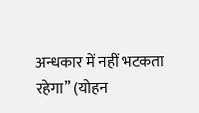अन्धकार में नहीं भटकता रहेगा’’ (योहन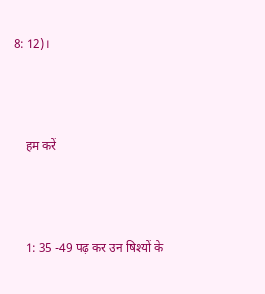8: 12)।



    हम करें



    1: 35 -49 पढ़ कर उन षिश्यों के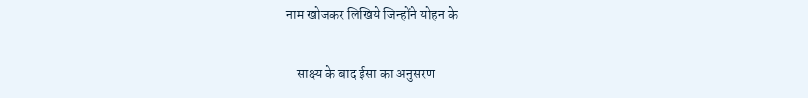नाम खोजकर लिखिये जिन्होंने योहन के

    साक्ष्य के बाद ईसा का अनुसरण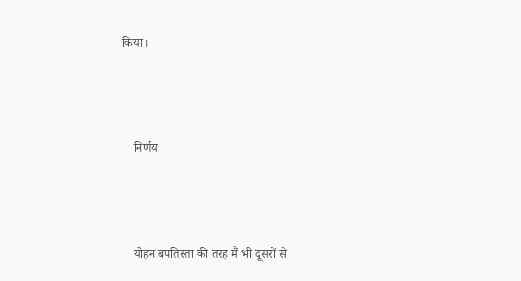किया।



    निर्णय



    योहन बपतिस्ता की तरह मैं भी दूसरों से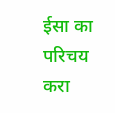ईसा का परिचय करा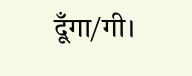दूँगा/गी।